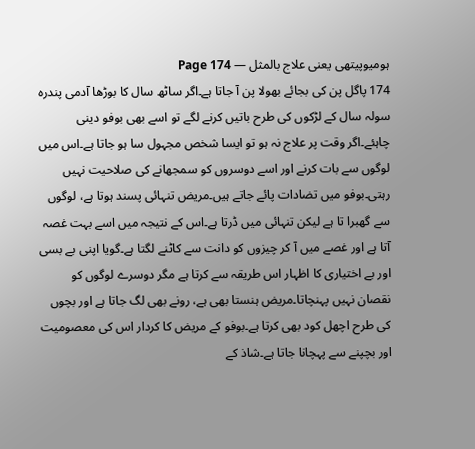ہومیوپیتھی یعنی علاج بالمثل — Page 174
174 پاگل پن کی بجائے بھولا پن آ جاتا ہے۔اگر ساٹھ سال کا بوڑھا آدمی پندرہ سولہ سال کے لڑکوں کی طرح باتیں کرنے لگے تو اسے بھی بوفو دینی چاہئے۔اگر وقت پر علاج نہ ہو تو ایسا شخص مجہول سا ہو جاتا ہے۔اس میں لوگوں سے بات کرنے اور اسے دوسروں کو سمجھانے کی صلاحیت نہیں رہتی۔بوفو میں تضادات پائے جاتے ہیں۔مریض تنہائی پسند ہوتا ہے، لوگوں سے گھبرا تا ہے لیکن تنہائی میں ڈرتا ہے۔اس کے نتیجہ میں اسے بہت غصہ آتا ہے اور غصے میں آ کر چیزوں کو دانت سے کاٹنے لگتا ہے۔گویا اپنی بے بسی اور بے اختیاری کا اظہار اس طریقہ سے کرتا ہے مگر دوسرے لوگوں کو نقصان نہیں پہنچاتا۔مریض ہنستا بھی ہے، رونے بھی لگ جاتا ہے اور بچوں کی طرح اچھل کود بھی کرتا ہے۔بوفو کے مریض کا کردار اس کی معصومیت اور بچپنے سے پہچانا جاتا ہے۔شاذ کے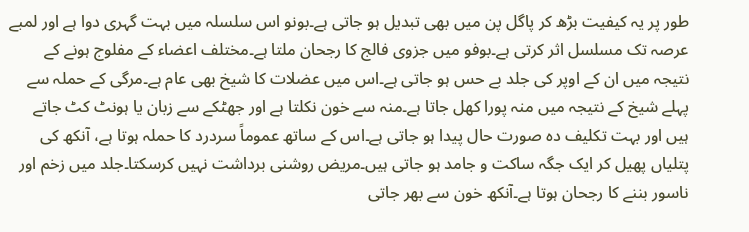طور پر یہ کیفیت بڑھ کر پاگل پن میں بھی تبدیل ہو جاتی ہے۔بونو اس سلسلہ میں بہت گہری دوا ہے اور لمبے عرصہ تک مسلسل اثر کرتی ہے۔بوفو میں جزوی فالج کا رجحان ملتا ہے۔مختلف اعضاء کے مفلوج ہونے کے نتیجہ میں ان کے اوپر کی جلد بے حس ہو جاتی ہے۔اس میں عضلات کا شیخ بھی عام ہے۔مرگی کے حملہ سے پہلے شیخ کے نتیجہ میں منہ پورا کھل جاتا ہے۔منہ سے خون نکلتا ہے اور جھٹکے سے زبان یا ہونٹ کٹ جاتے ہیں اور بہت تکلیف دہ صورت حال پیدا ہو جاتی ہے۔اس کے ساتھ عموماً سردرد کا حملہ ہوتا ہے، آنکھ کی پتلیاں پھیل کر ایک جگہ ساکت و جامد ہو جاتی ہیں۔مریض روشنی برداشت نہیں کرسکتا۔جلد میں زخم اور ناسور بننے کا رجحان ہوتا ہے۔آنکھ خون سے بھر جاتی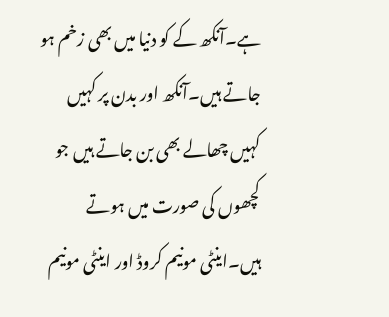ہے۔آنکھ کے کو دنیا میں بھی زخم ہو جاتے ہیں۔آنکھ اور بدن پر کہیں کہیں چھالے بھی بن جاتے ہیں جو کچھوں کی صورت میں ہوتے ہیں۔اینٹی مونیم کروڈ اور اینٹی مونیم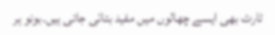ٹارٹ بھی ایسے چھالوں میں مفید بتائی جاتی ہیں۔بونو ہر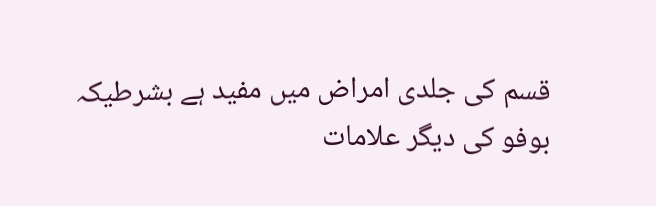قسم کی جلدی امراض میں مفید ہے بشرطیکہ بوفو کی دیگر علامات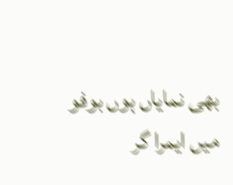بھی نمایاں ہوں بوفو میں ایمرا گر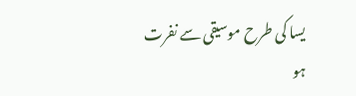یسا کی طرح موسیقی سے نفرت ہو